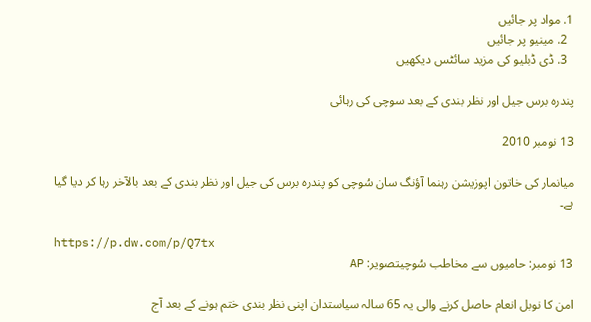1. مواد پر جائیں
  2. مینیو پر جائیں
  3. ڈی ڈبلیو کی مزید سائٹس دیکھیں

پندرہ برس جیل اور نظر بندی کے بعد سوچی کی رہائی

13 نومبر 2010

میانمار کی خاتون اپوزیشن رہنما آؤنگ سان سُوچی کو پندرہ برس کی جیل اور نظر بندی کے بعد بالآخر رہا کر دیا گیا ہے۔

https://p.dw.com/p/Q7tx
13 نومبر: حامیوں سے مخاطب سُوچیتصویر: AP

امن کا نوبل انعام حاصل کرنے والی یہ 65 سالہ سیاستدان اپنی نظر بندی ختم ہونے کے بعد آج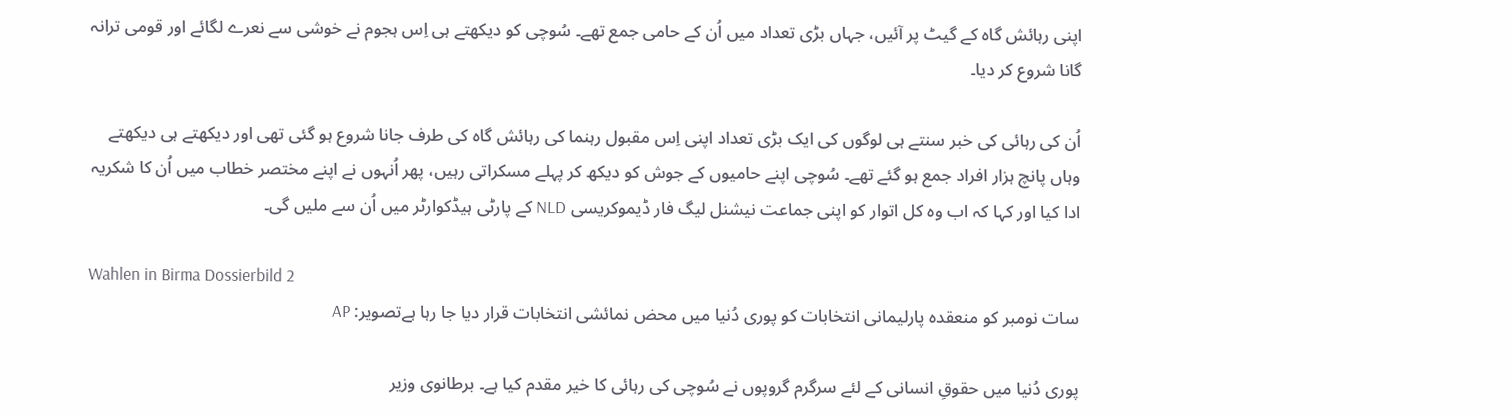اپنی رہائش گاہ کے گیٹ پر آئیں، جہاں بڑی تعداد میں اُن کے حامی جمع تھے۔ سُوچی کو دیکھتے ہی اِس ہجوم نے خوشی سے نعرے لگائے اور قومی ترانہ گانا شروع کر دیا۔

اُن کی رہائی کی خبر سنتے ہی لوگوں کی ایک بڑی تعداد اپنی اِس مقبول رہنما کی رہائش گاہ کی طرف جانا شروع ہو گئی تھی اور دیکھتے ہی دیکھتے وہاں پانچ ہزار افراد جمع ہو گئے تھے۔ سُوچی اپنے حامیوں کے جوش کو دیکھ کر پہلے مسکراتی رہیں، پھر اُنہوں نے اپنے مختصر خطاب میں اُن کا شکریہ ادا کیا اور کہا کہ اب وہ کل اتوار کو اپنی جماعت نیشنل لیگ فار ڈیموکریسی NLD کے پارٹی ہیڈکوارٹر میں اُن سے ملیں گی۔

Wahlen in Birma Dossierbild 2
سات نومبر کو منعقدہ پارلیمانی انتخابات کو پوری دُنیا میں محض نمائشی انتخابات قرار دیا جا رہا ہےتصویر: AP

پوری دُنیا میں حقوقِ انسانی کے لئے سرگرم گروپوں نے سُوچی کی رہائی کا خیر مقدم کیا ہے۔ برطانوی وزیر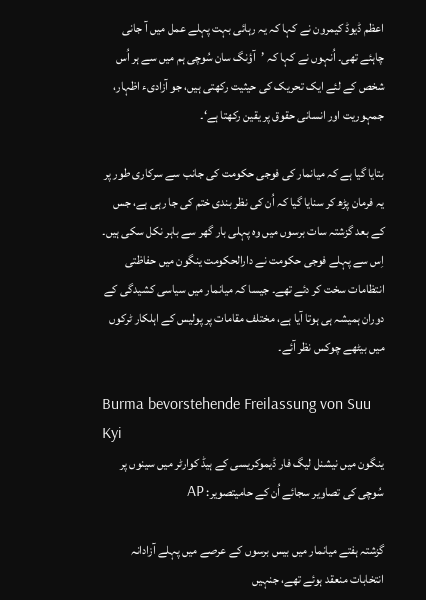اعظم ڈیوڈ کیمرون نے کہا کہ یہ رہائی بہت پہلے عمل میں آ جانی چاہئے تھی۔ اُنہوں نے کہا کہ ’آؤنگ سان سُوچی ہم میں سے ہر اُس شخص کے لئے ایک تحریک کی حیثیت رکھتی ہیں، جو آزادیء اظہار، جمہوریت اور انسانی حقوق پر یقین رکھتا ہے‘۔

بتایا گیا ہے کہ میانمار کی فوجی حکومت کی جانب سے سرکاری طور پر یہ فرمان پڑھ کر سنایا گیا کہ اُن کی نظر بندی ختم کی جا رہی ہے، جس کے بعد گزشتہ سات برسوں میں وہ پہلی بار گھر سے باہر نکل سکی ہیں۔ اِس سے پہلے فوجی حکومت نے دارالحکومت ینگون میں حفاظتی انتظامات سخت کر دئے تھے۔ جیسا کہ میانمار میں سیاسی کشیدگی کے دوران ہمیشہ ہی ہوتا آیا ہے، مختلف مقامات پر پولیس کے اہلکار ٹرکوں میں بیٹھے چوکس نظر آئے۔

Burma bevorstehende Freilassung von Suu Kyi
ینگون میں نیشنل لیگ فار ڈیموکریسی کے ہیڈ کوارٹر میں سینوں پر سُوچی کی تصاویر سجائے اُن کے حامیتصویر: AP

گزشتہ ہفتے میانمار میں بیس برسوں کے عرصے میں پہلے آزادانہ انتخابات منعقد ہوئے تھے، جنہیں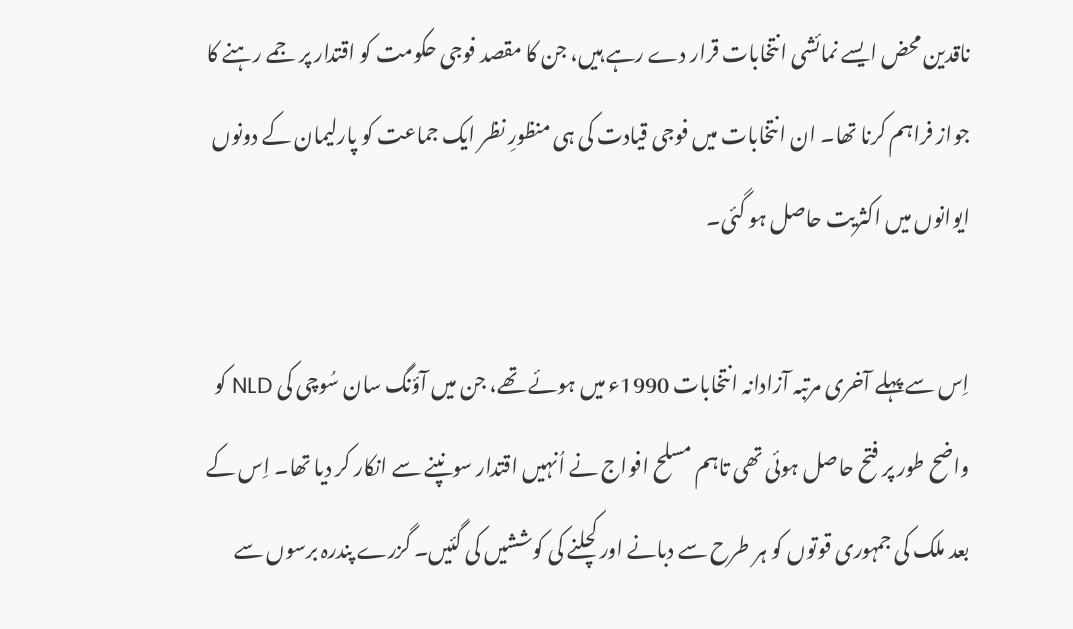ناقدین محض ایسے نمائشی انتخابات قرار دے رہے ہیں، جن کا مقصد فوجی حکومت کو اقتدار پر جمے رہنے کا جواز فراہم کرنا تھا۔ ان انتخابات میں فوجی قیادت کی ہی منظورِ نظر ایک جماعت کو پارلیمان کے دونوں ایوانوں میں اکثریت حاصل ہو گئی۔

اِس سے پہلے آخری مرتبہ آزادانہ انتخابات 1990ء میں ہوئے تھے، جن میں آؤنگ سان سُوچی کی NLD کو واضح طور پر فتح حاصل ہوئی تھی تاہم مسلح افواج نے اُنہیں اقتدار سونپنے سے انکار کر دیا تھا۔ اِس کے بعد ملک کی جمہوری قوتوں کو ہر طرح سے دبانے اور کچلنے کی کوششیں کی گئیں۔ گزرے پندرہ برسوں سے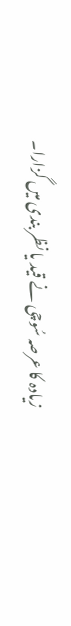زیادہ کا عرصہ سُوچی نے قید یا نظر بندی میں گزارا۔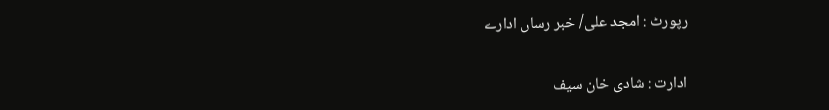رپورٹ : امجد علی/ خبر رساں ادارے

ادارت : شادی خان سیف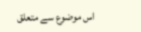اس موضوع سے متعلق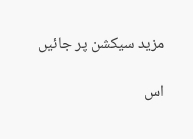مزید سیکشن پر جائیں

اس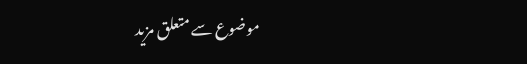موضوع سے متعلق مزید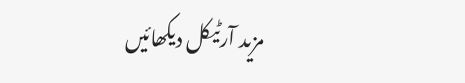مزید آرٹیکل دیکھائیں